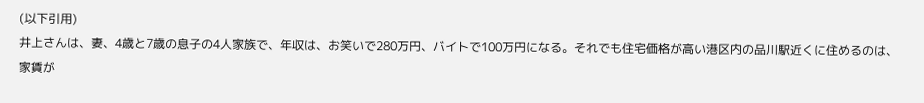(以下引用)
井上さんは、妻、4歳と7歳の息子の4人家族で、年収は、お笑いで280万円、バイトで100万円になる。それでも住宅価格が高い港区内の品川駅近くに住めるのは、家賃が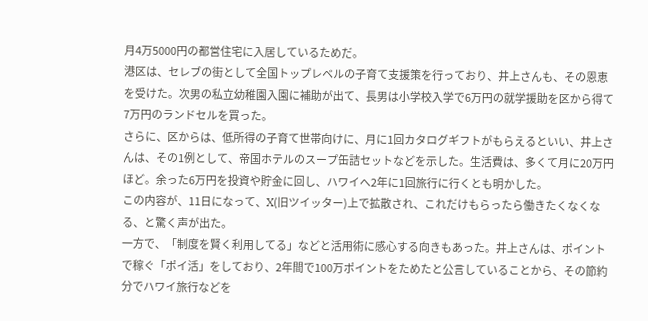月4万5000円の都営住宅に入居しているためだ。
港区は、セレブの街として全国トップレベルの子育て支援策を行っており、井上さんも、その恩恵を受けた。次男の私立幼稚園入園に補助が出て、長男は小学校入学で6万円の就学援助を区から得て7万円のランドセルを買った。
さらに、区からは、低所得の子育て世帯向けに、月に1回カタログギフトがもらえるといい、井上さんは、その1例として、帝国ホテルのスープ缶詰セットなどを示した。生活費は、多くて月に20万円ほど。余った6万円を投資や貯金に回し、ハワイへ2年に1回旅行に行くとも明かした。
この内容が、11日になって、X(旧ツイッター)上で拡散され、これだけもらったら働きたくなくなる、と驚く声が出た。
一方で、「制度を賢く利用してる」などと活用術に感心する向きもあった。井上さんは、ポイントで稼ぐ「ポイ活」をしており、2年間で100万ポイントをためたと公言していることから、その節約分でハワイ旅行などを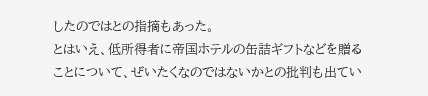したのではとの指摘もあった。
とはいえ、低所得者に帝国ホテルの缶詰ギフトなどを贈ることについて、ぜいたくなのではないかとの批判も出てい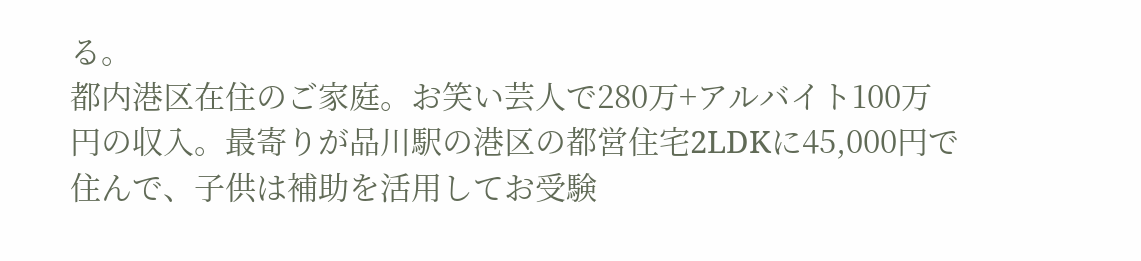る。
都内港区在住のご家庭。お笑い芸人で280万+アルバイト100万円の収入。最寄りが品川駅の港区の都営住宅2LDKに45,000円で住んで、子供は補助を活用してお受験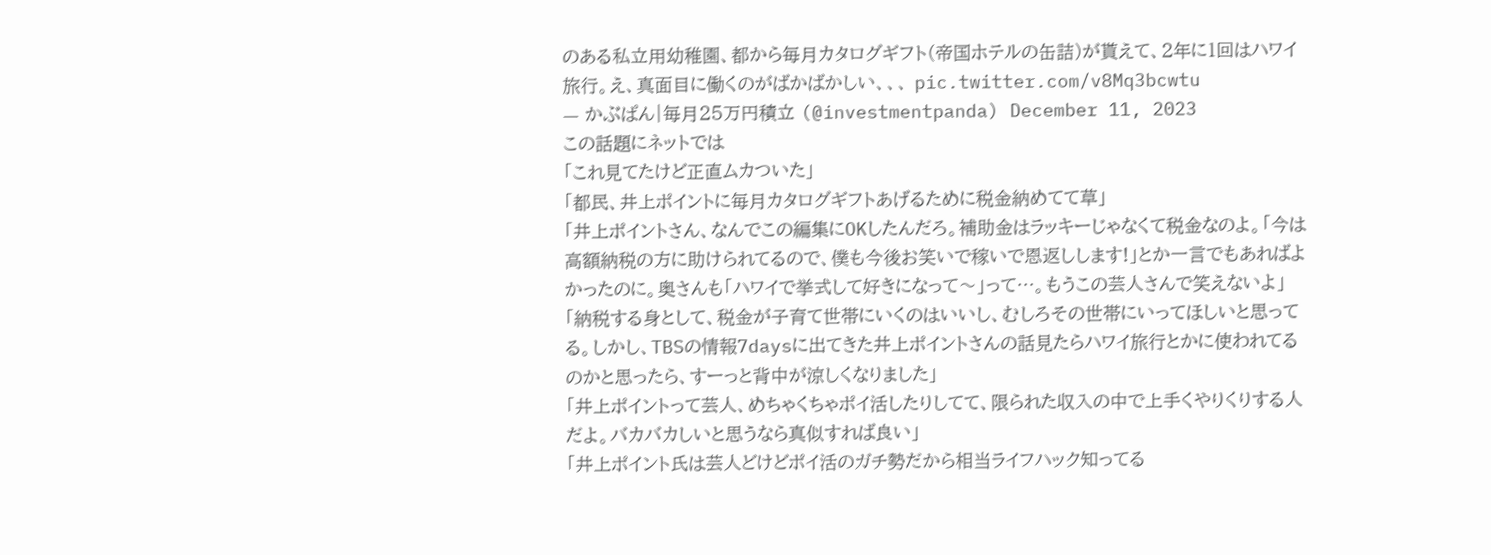のある私立用幼稚園、都から毎月カタログギフト(帝国ホテルの缶詰)が貰えて、2年に1回はハワイ旅行。え、真面目に働くのがばかばかしい、、、 pic.twitter.com/v8Mq3bcwtu
— かぶぱん|毎月25万円積立 (@investmentpanda) December 11, 2023
この話題にネットでは
「これ見てたけど正直ムカついた」
「都民、井上ポイントに毎月カタログギフトあげるために税金納めてて草」
「井上ポイントさん、なんでこの編集にOKしたんだろ。補助金はラッキーじゃなくて税金なのよ。「今は高額納税の方に助けられてるので、僕も今後お笑いで稼いで恩返しします!」とか一言でもあればよかったのに。奥さんも「ハワイで挙式して好きになって〜」って…。もうこの芸人さんで笑えないよ」
「納税する身として、税金が子育て世帯にいくのはいいし、むしろその世帯にいってほしいと思ってる。しかし、TBSの情報7daysに出てきた井上ポイントさんの話見たらハワイ旅行とかに使われてるのかと思ったら、すーっと背中が涼しくなりました」
「井上ポイントって芸人、めちゃくちゃポイ活したりしてて、限られた収入の中で上手くやりくりする人だよ。バカバカしいと思うなら真似すれば良い」
「井上ポイント氏は芸人どけどポイ活のガチ勢だから相当ライフハック知ってる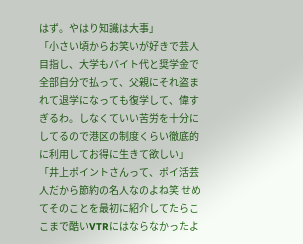はず。やはり知識は大事」
「小さい頃からお笑いが好きで芸人目指し、大学もバイト代と奨学金で全部自分で払って、父親にそれ盗まれて退学になっても復学して、偉すぎるわ。しなくていい苦労を十分にしてるので港区の制度くらい徹底的に利用してお得に生きて欲しい」
「井上ポイントさんって、ポイ活芸人だから節約の名人なのよね笑 せめてそのことを最初に紹介してたらここまで酷いVTRにはならなかったよ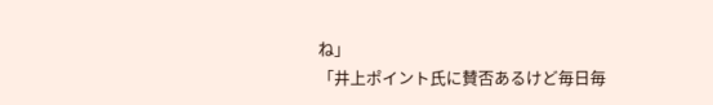ね」
「井上ポイント氏に賛否あるけど毎日毎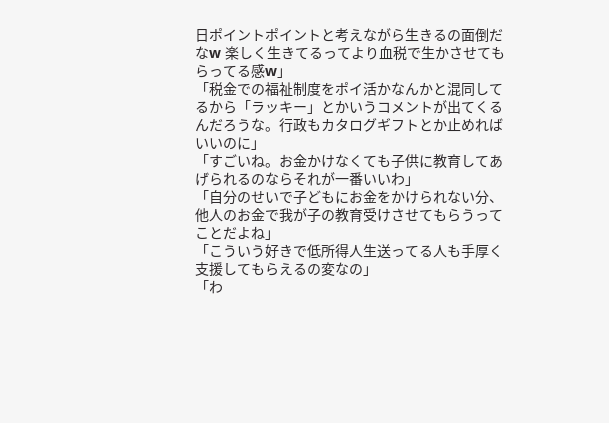日ポイントポイントと考えながら生きるの面倒だなw 楽しく生きてるってより血税で生かさせてもらってる感w」
「税金での福祉制度をポイ活かなんかと混同してるから「ラッキー」とかいうコメントが出てくるんだろうな。行政もカタログギフトとか止めればいいのに」
「すごいね。お金かけなくても子供に教育してあげられるのならそれが一番いいわ」
「自分のせいで子どもにお金をかけられない分、他人のお金で我が子の教育受けさせてもらうってことだよね」
「こういう好きで低所得人生送ってる人も手厚く支援してもらえるの変なの」
「わ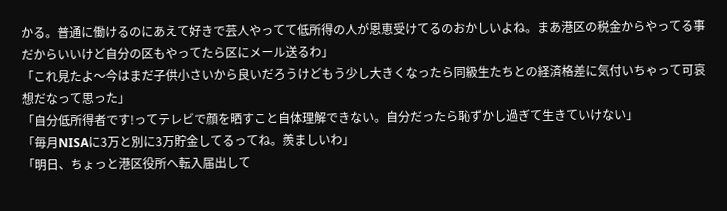かる。普通に働けるのにあえて好きで芸人やってて低所得の人が恩恵受けてるのおかしいよね。まあ港区の税金からやってる事だからいいけど自分の区もやってたら区にメール送るわ」
「これ見たよ〜今はまだ子供小さいから良いだろうけどもう少し大きくなったら同級生たちとの経済格差に気付いちゃって可哀想だなって思った」
「自分低所得者です!ってテレビで顔を晒すこと自体理解できない。自分だったら恥ずかし過ぎて生きていけない」
「毎月NISAに3万と別に3万貯金してるってね。羨ましいわ」
「明日、ちょっと港区役所へ転入届出して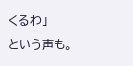くるわ」
という声も。